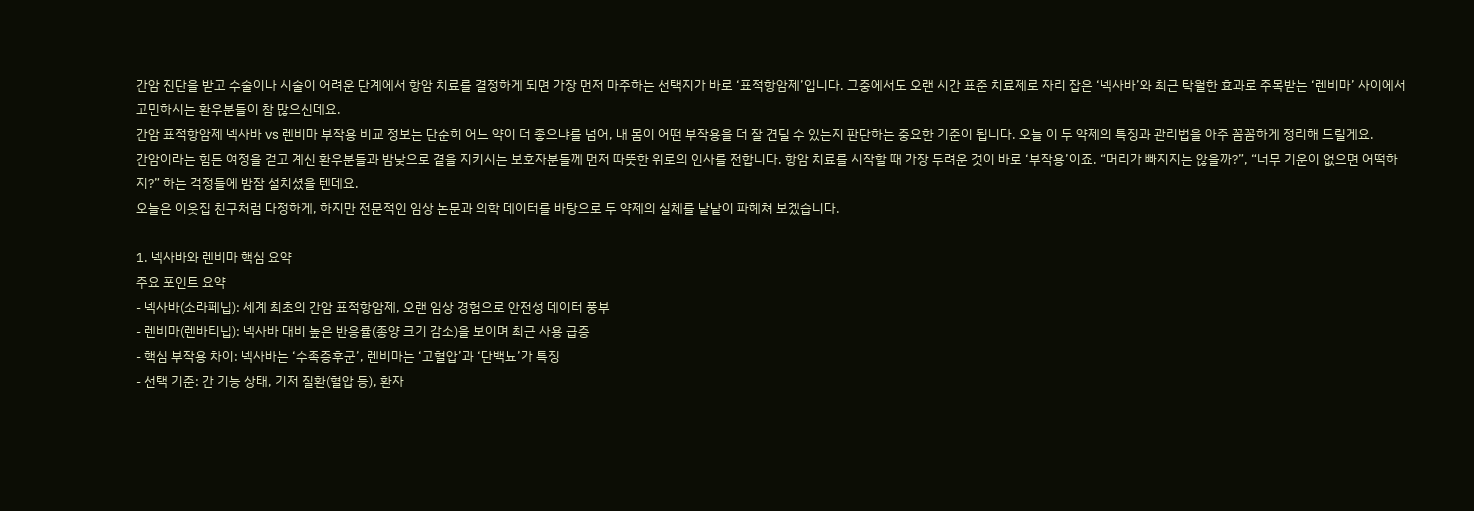간암 진단을 받고 수술이나 시술이 어려운 단계에서 항암 치료를 결정하게 되면 가장 먼저 마주하는 선택지가 바로 ‘표적항암제’입니다. 그중에서도 오랜 시간 표준 치료제로 자리 잡은 ‘넥사바’와 최근 탁월한 효과로 주목받는 ‘렌비마’ 사이에서 고민하시는 환우분들이 참 많으신데요.
간암 표적항암제 넥사바 vs 렌비마 부작용 비교 정보는 단순히 어느 약이 더 좋으냐를 넘어, 내 몸이 어떤 부작용을 더 잘 견딜 수 있는지 판단하는 중요한 기준이 됩니다. 오늘 이 두 약제의 특징과 관리법을 아주 꼼꼼하게 정리해 드릴게요.
간암이라는 힘든 여정을 걷고 계신 환우분들과 밤낮으로 곁을 지키시는 보호자분들께 먼저 따뜻한 위로의 인사를 전합니다. 항암 치료를 시작할 때 가장 두려운 것이 바로 ‘부작용’이죠. “머리가 빠지지는 않을까?”, “너무 기운이 없으면 어떡하지?” 하는 걱정들에 밤잠 설치셨을 텐데요.
오늘은 이웃집 친구처럼 다정하게, 하지만 전문적인 임상 논문과 의학 데이터를 바탕으로 두 약제의 실체를 낱낱이 파헤쳐 보겠습니다.

1. 넥사바와 렌비마 핵심 요약
주요 포인트 요약
- 넥사바(소라페닙): 세계 최초의 간암 표적항암제, 오랜 임상 경험으로 안전성 데이터 풍부
- 렌비마(렌바티닙): 넥사바 대비 높은 반응률(종양 크기 감소)을 보이며 최근 사용 급증
- 핵심 부작용 차이: 넥사바는 ‘수족증후군’, 렌비마는 ‘고혈압’과 ‘단백뇨’가 특징
- 선택 기준: 간 기능 상태, 기저 질환(혈압 등), 환자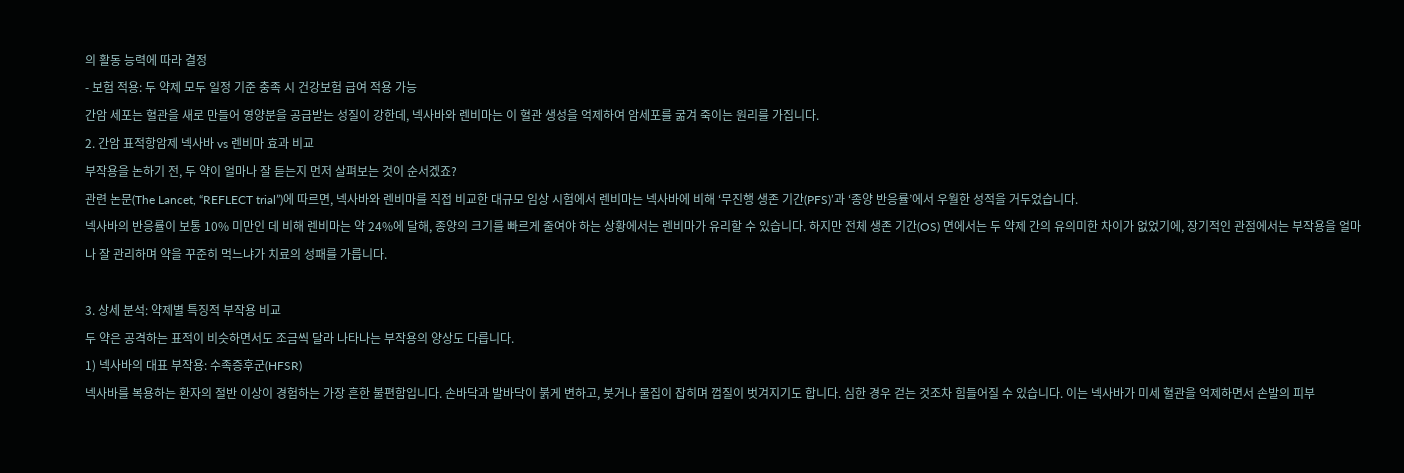의 활동 능력에 따라 결정
- 보험 적용: 두 약제 모두 일정 기준 충족 시 건강보험 급여 적용 가능
간암 세포는 혈관을 새로 만들어 영양분을 공급받는 성질이 강한데, 넥사바와 렌비마는 이 혈관 생성을 억제하여 암세포를 굶겨 죽이는 원리를 가집니다.
2. 간암 표적항암제 넥사바 vs 렌비마 효과 비교
부작용을 논하기 전, 두 약이 얼마나 잘 듣는지 먼저 살펴보는 것이 순서겠죠?
관련 논문(The Lancet, “REFLECT trial”)에 따르면, 넥사바와 렌비마를 직접 비교한 대규모 임상 시험에서 렌비마는 넥사바에 비해 ‘무진행 생존 기간(PFS)’과 ‘종양 반응률’에서 우월한 성적을 거두었습니다.
넥사바의 반응률이 보통 10% 미만인 데 비해 렌비마는 약 24%에 달해, 종양의 크기를 빠르게 줄여야 하는 상황에서는 렌비마가 유리할 수 있습니다. 하지만 전체 생존 기간(OS) 면에서는 두 약제 간의 유의미한 차이가 없었기에, 장기적인 관점에서는 부작용을 얼마나 잘 관리하며 약을 꾸준히 먹느냐가 치료의 성패를 가릅니다.

3. 상세 분석: 약제별 특징적 부작용 비교
두 약은 공격하는 표적이 비슷하면서도 조금씩 달라 나타나는 부작용의 양상도 다릅니다.
1) 넥사바의 대표 부작용: 수족증후군(HFSR)
넥사바를 복용하는 환자의 절반 이상이 경험하는 가장 흔한 불편함입니다. 손바닥과 발바닥이 붉게 변하고, 붓거나 물집이 잡히며 껍질이 벗겨지기도 합니다. 심한 경우 걷는 것조차 힘들어질 수 있습니다. 이는 넥사바가 미세 혈관을 억제하면서 손발의 피부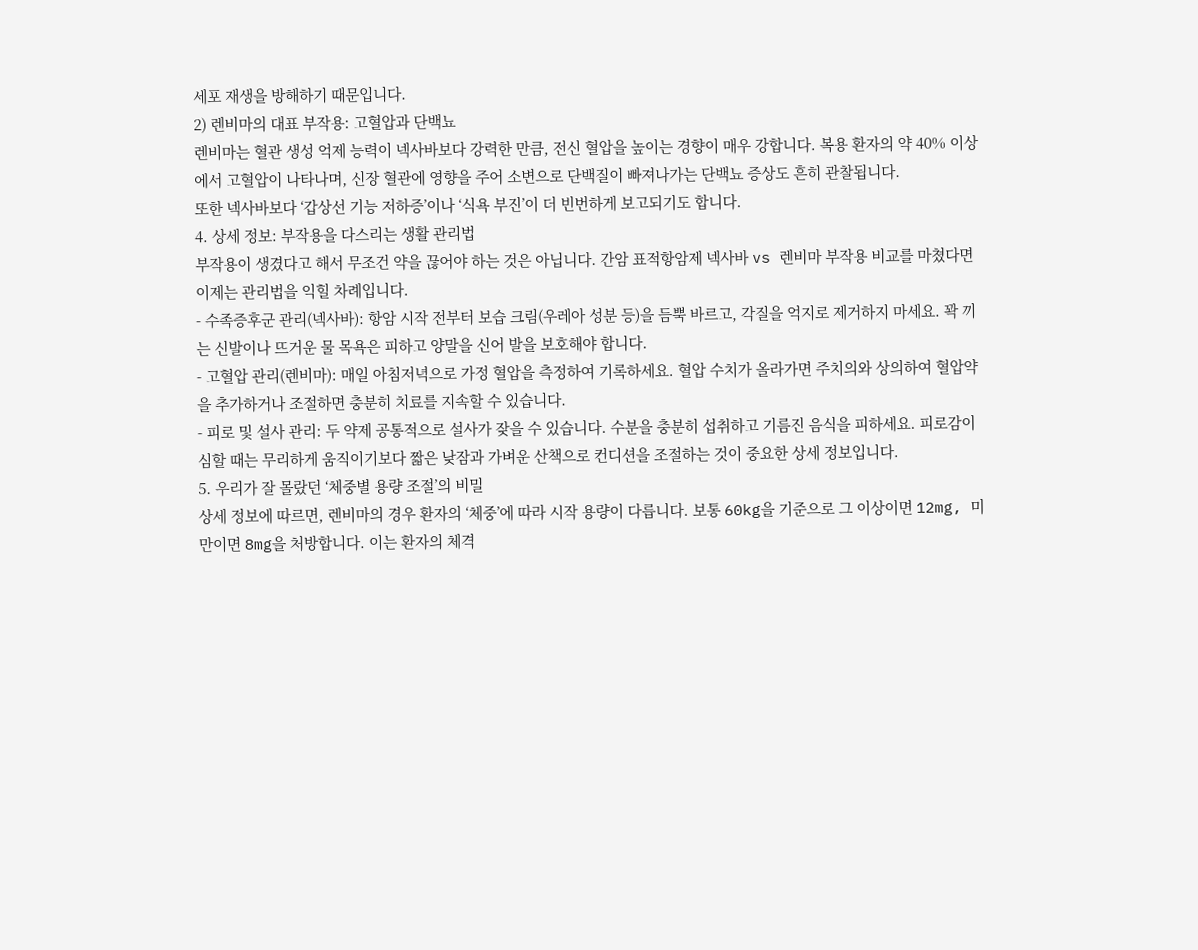세포 재생을 방해하기 때문입니다.
2) 렌비마의 대표 부작용: 고혈압과 단백뇨
렌비마는 혈관 생성 억제 능력이 넥사바보다 강력한 만큼, 전신 혈압을 높이는 경향이 매우 강합니다. 복용 환자의 약 40% 이상에서 고혈압이 나타나며, 신장 혈관에 영향을 주어 소변으로 단백질이 빠져나가는 단백뇨 증상도 흔히 관찰됩니다.
또한 넥사바보다 ‘갑상선 기능 저하증’이나 ‘식욕 부진’이 더 빈번하게 보고되기도 합니다.
4. 상세 정보: 부작용을 다스리는 생활 관리법
부작용이 생겼다고 해서 무조건 약을 끊어야 하는 것은 아닙니다. 간암 표적항암제 넥사바 vs 렌비마 부작용 비교를 마쳤다면 이제는 관리법을 익힐 차례입니다.
- 수족증후군 관리(넥사바): 항암 시작 전부터 보습 크림(우레아 성분 등)을 듬뿍 바르고, 각질을 억지로 제거하지 마세요. 꽉 끼는 신발이나 뜨거운 물 목욕은 피하고 양말을 신어 발을 보호해야 합니다.
- 고혈압 관리(렌비마): 매일 아침저녁으로 가정 혈압을 측정하여 기록하세요. 혈압 수치가 올라가면 주치의와 상의하여 혈압약을 추가하거나 조절하면 충분히 치료를 지속할 수 있습니다.
- 피로 및 설사 관리: 두 약제 공통적으로 설사가 잦을 수 있습니다. 수분을 충분히 섭취하고 기름진 음식을 피하세요. 피로감이 심할 때는 무리하게 움직이기보다 짧은 낮잠과 가벼운 산책으로 컨디션을 조절하는 것이 중요한 상세 정보입니다.
5. 우리가 잘 몰랐던 ‘체중별 용량 조절’의 비밀
상세 정보에 따르면, 렌비마의 경우 환자의 ‘체중’에 따라 시작 용량이 다릅니다. 보통 60kg을 기준으로 그 이상이면 12mg, 미만이면 8mg을 처방합니다. 이는 환자의 체격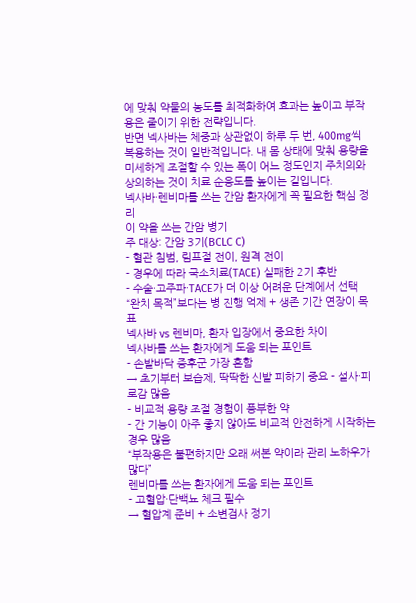에 맞춰 약물의 농도를 최적화하여 효과는 높이고 부작용은 줄이기 위한 전략입니다.
반면 넥사바는 체중과 상관없이 하루 두 번, 400mg씩 복용하는 것이 일반적입니다. 내 몸 상태에 맞춰 용량을 미세하게 조절할 수 있는 폭이 어느 정도인지 주치의와 상의하는 것이 치료 순응도를 높이는 길입니다.
넥사바·렌비마를 쓰는 간암 환자에게 꼭 필요한 핵심 정리
이 약을 쓰는 간암 병기
주 대상: 간암 3기(BCLC C)
- 혈관 침범, 림프절 전이, 원격 전이
- 경우에 따라 국소치료(TACE) 실패한 2기 후반
- 수술·고주파·TACE가 더 이상 어려운 단계에서 선택
“완치 목적”보다는 병 진행 억제 + 생존 기간 연장이 목표
넥사바 vs 렌비마, 환자 입장에서 중요한 차이
넥사바를 쓰는 환자에게 도움 되는 포인트
- 손발바닥 증후군 가장 흔함
→ 초기부터 보습제, 딱딱한 신발 피하기 중요 - 설사·피로감 많음
- 비교적 용량 조절 경험이 풍부한 약
- 간 기능이 아주 좋지 않아도 비교적 안전하게 시작하는 경우 많음
“부작용은 불편하지만 오래 써본 약이라 관리 노하우가 많다”
렌비마를 쓰는 환자에게 도움 되는 포인트
- 고혈압·단백뇨 체크 필수
→ 혈압계 준비 + 소변검사 정기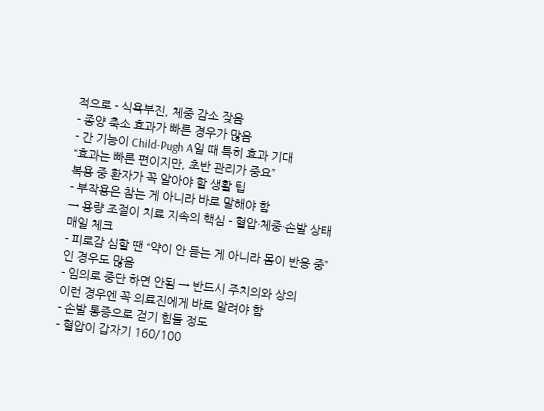적으로 - 식욕부진, 체중 감소 잦음
- 종양 축소 효과가 빠른 경우가 많음
- 간 기능이 Child-Pugh A일 때 특히 효과 기대
“효과는 빠른 편이지만, 초반 관리가 중요”
복용 중 환자가 꼭 알아야 할 생활 팁
- 부작용은 참는 게 아니라 바로 말해야 함
→ 용량 조절이 치료 지속의 핵심 - 혈압·체중·손발 상태 매일 체크
- 피로감 심할 땐 “약이 안 듣는 게 아니라 몸이 반응 중”인 경우도 많음
- 임의로 중단 하면 안됨 → 반드시 주치의와 상의
이런 경우엔 꼭 의료진에게 바로 알려야 함
- 손발 통증으로 걷기 힘들 정도
- 혈압이 갑자기 160/100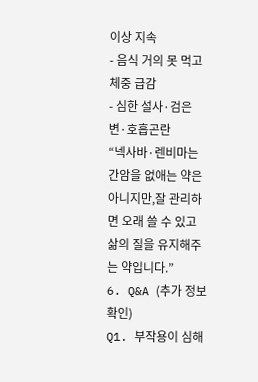이상 지속
- 음식 거의 못 먹고 체중 급감
- 심한 설사·검은 변·호흡곤란
“넥사바·렌비마는 간암을 없애는 약은 아니지만,잘 관리하면 오래 쓸 수 있고 삶의 질을 유지해주는 약입니다.”
6. Q&A (추가 정보 확인)
Q1. 부작용이 심해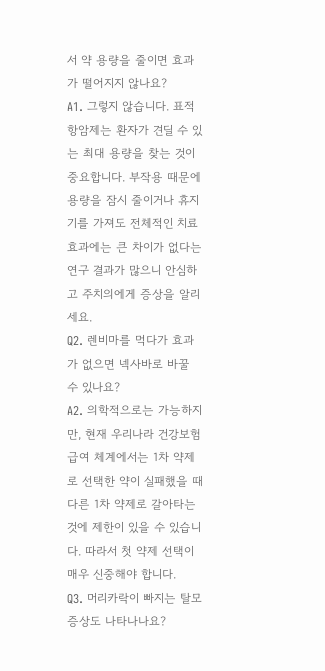서 약 용량을 줄이면 효과가 떨어지지 않나요?
A1. 그렇지 않습니다. 표적항암제는 환자가 견딜 수 있는 최대 용량을 찾는 것이 중요합니다. 부작용 때문에 용량을 잠시 줄이거나 휴지기를 가져도 전체적인 치료 효과에는 큰 차이가 없다는 연구 결과가 많으니 안심하고 주치의에게 증상을 알리세요.
Q2. 렌비마를 먹다가 효과가 없으면 넥사바로 바꿀 수 있나요?
A2. 의학적으로는 가능하지만, 현재 우리나라 건강보험 급여 체계에서는 1차 약제로 선택한 약이 실패했을 때 다른 1차 약제로 갈아타는 것에 제한이 있을 수 있습니다. 따라서 첫 약제 선택이 매우 신중해야 합니다.
Q3. 머리카락이 빠지는 탈모 증상도 나타나나요?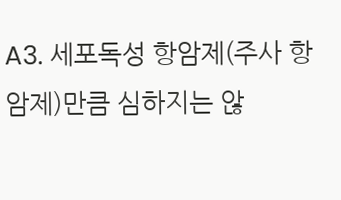A3. 세포독성 항암제(주사 항암제)만큼 심하지는 않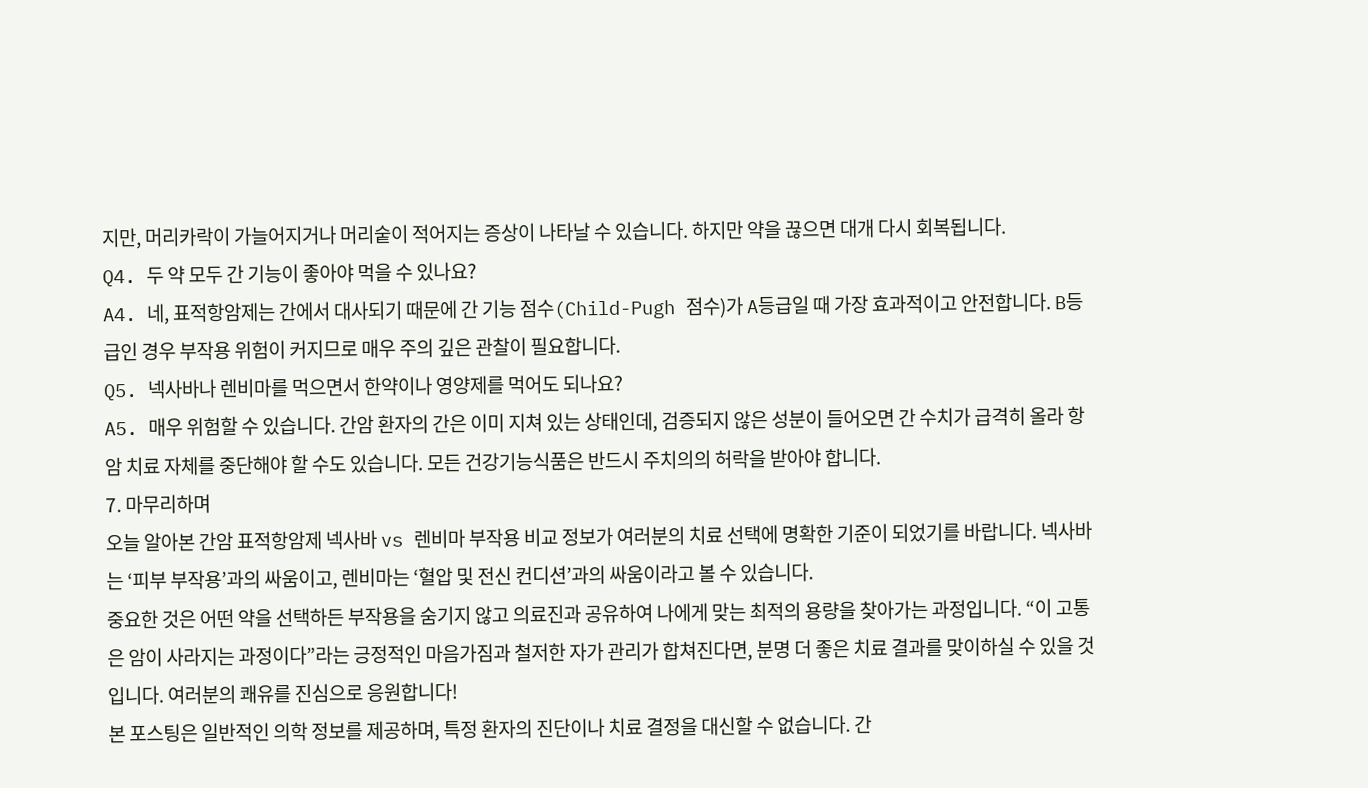지만, 머리카락이 가늘어지거나 머리숱이 적어지는 증상이 나타날 수 있습니다. 하지만 약을 끊으면 대개 다시 회복됩니다.
Q4. 두 약 모두 간 기능이 좋아야 먹을 수 있나요?
A4. 네, 표적항암제는 간에서 대사되기 때문에 간 기능 점수(Child-Pugh 점수)가 A등급일 때 가장 효과적이고 안전합니다. B등급인 경우 부작용 위험이 커지므로 매우 주의 깊은 관찰이 필요합니다.
Q5. 넥사바나 렌비마를 먹으면서 한약이나 영양제를 먹어도 되나요?
A5. 매우 위험할 수 있습니다. 간암 환자의 간은 이미 지쳐 있는 상태인데, 검증되지 않은 성분이 들어오면 간 수치가 급격히 올라 항암 치료 자체를 중단해야 할 수도 있습니다. 모든 건강기능식품은 반드시 주치의의 허락을 받아야 합니다.
7. 마무리하며
오늘 알아본 간암 표적항암제 넥사바 vs 렌비마 부작용 비교 정보가 여러분의 치료 선택에 명확한 기준이 되었기를 바랍니다. 넥사바는 ‘피부 부작용’과의 싸움이고, 렌비마는 ‘혈압 및 전신 컨디션’과의 싸움이라고 볼 수 있습니다.
중요한 것은 어떤 약을 선택하든 부작용을 숨기지 않고 의료진과 공유하여 나에게 맞는 최적의 용량을 찾아가는 과정입니다. “이 고통은 암이 사라지는 과정이다”라는 긍정적인 마음가짐과 철저한 자가 관리가 합쳐진다면, 분명 더 좋은 치료 결과를 맞이하실 수 있을 것입니다. 여러분의 쾌유를 진심으로 응원합니다!
본 포스팅은 일반적인 의학 정보를 제공하며, 특정 환자의 진단이나 치료 결정을 대신할 수 없습니다. 간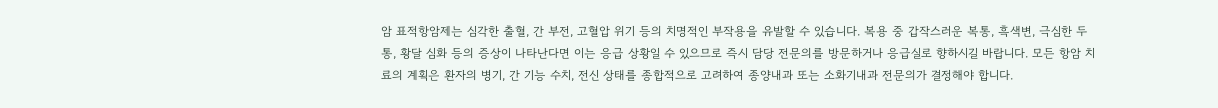암 표적항암제는 심각한 출혈, 간 부전, 고혈압 위기 등의 치명적인 부작용을 유발할 수 있습니다. 복용 중 갑작스러운 복통, 흑색변, 극심한 두통, 황달 심화 등의 증상이 나타난다면 이는 응급 상황일 수 있으므로 즉시 담당 전문의를 방문하거나 응급실로 향하시길 바랍니다. 모든 항암 치료의 계획은 환자의 병기, 간 기능 수치, 전신 상태를 종합적으로 고려하여 종양내과 또는 소화기내과 전문의가 결정해야 합니다.